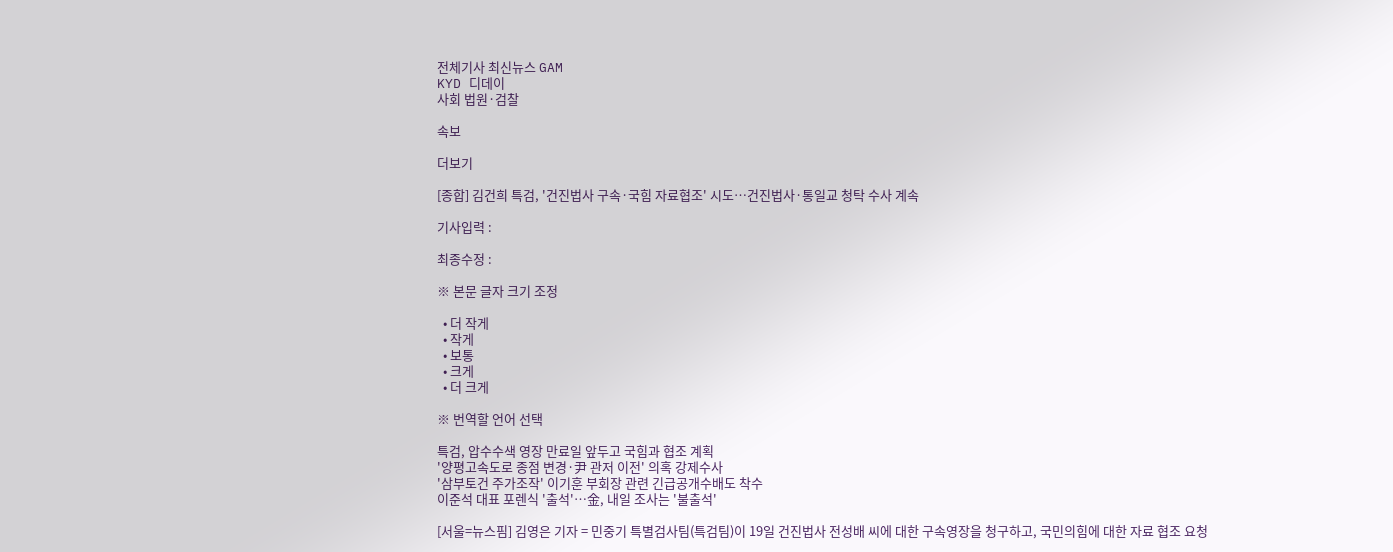전체기사 최신뉴스 GAM
KYD 디데이
사회 법원·검찰

속보

더보기

[종합] 김건희 특검, '건진법사 구속·국힘 자료협조' 시도…건진법사·통일교 청탁 수사 계속

기사입력 :

최종수정 :

※ 본문 글자 크기 조정

  • 더 작게
  • 작게
  • 보통
  • 크게
  • 더 크게

※ 번역할 언어 선택

특검, 압수수색 영장 만료일 앞두고 국힘과 협조 계획
'양평고속도로 종점 변경·尹 관저 이전' 의혹 강제수사
'삼부토건 주가조작' 이기훈 부회장 관련 긴급공개수배도 착수
이준석 대표 포렌식 '출석'…金, 내일 조사는 '불출석'

[서울=뉴스핌] 김영은 기자 = 민중기 특별검사팀(특검팀)이 19일 건진법사 전성배 씨에 대한 구속영장을 청구하고, 국민의힘에 대한 자료 협조 요청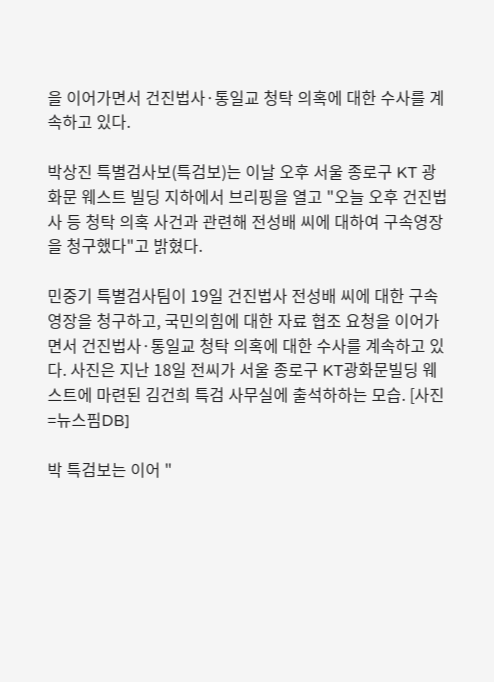을 이어가면서 건진법사·통일교 청탁 의혹에 대한 수사를 계속하고 있다.

박상진 특별검사보(특검보)는 이날 오후 서울 종로구 KT 광화문 웨스트 빌딩 지하에서 브리핑을 열고 "오늘 오후 건진법사 등 청탁 의혹 사건과 관련해 전성배 씨에 대하여 구속영장을 청구했다"고 밝혔다.

민중기 특별검사팀이 19일 건진법사 전성배 씨에 대한 구속영장을 청구하고, 국민의힘에 대한 자료 협조 요청을 이어가면서 건진법사·통일교 청탁 의혹에 대한 수사를 계속하고 있다. 사진은 지난 18일 전씨가 서울 종로구 KT광화문빌딩 웨스트에 마련된 김건희 특검 사무실에 출석하하는 모습. [사진=뉴스핌DB]

박 특검보는 이어 "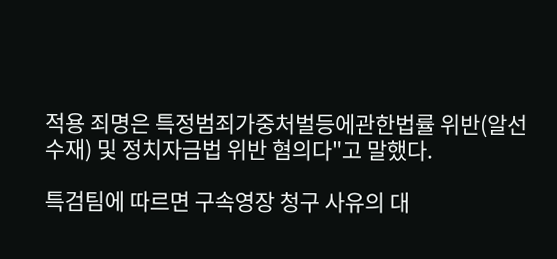적용 죄명은 특정범죄가중처벌등에관한법률 위반(알선 수재) 및 정치자금법 위반 혐의다"고 말했다.

특검팀에 따르면 구속영장 청구 사유의 대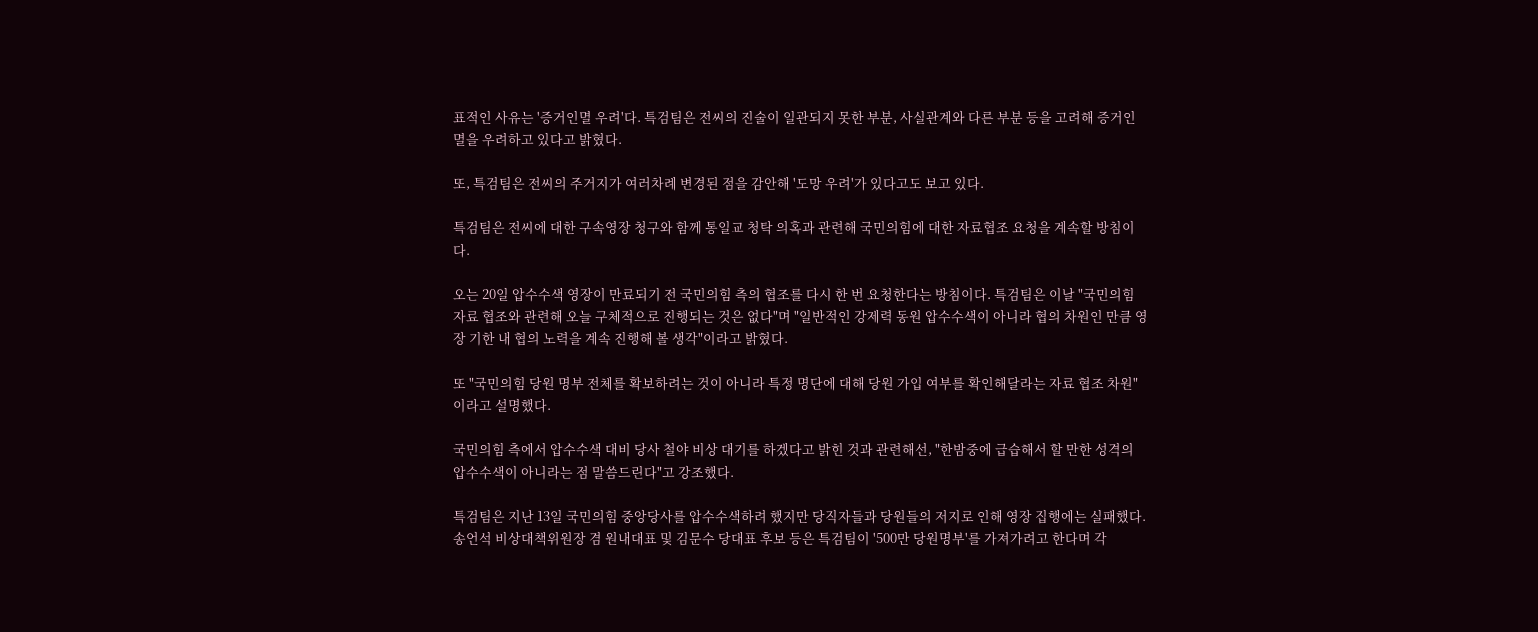표적인 사유는 '증거인멸 우려'다. 특검팀은 전씨의 진술이 일관되지 못한 부분, 사실관계와 다른 부분 등을 고려해 증거인멸을 우려하고 있다고 밝혔다.

또, 특검팀은 전씨의 주거지가 여러차례 변경된 점을 감안해 '도망 우려'가 있다고도 보고 있다.

특검팀은 전씨에 대한 구속영장 청구와 함께 통일교 청탁 의혹과 관련해 국민의힘에 대한 자료협조 요청을 계속할 방침이다.

오는 20일 압수수색 영장이 만료되기 전 국민의힘 측의 협조를 다시 한 번 요청한다는 방침이다. 특검팀은 이날 "국민의힘 자료 협조와 관련해 오늘 구체적으로 진행되는 것은 없다"며 "일반적인 강제력 동원 압수수색이 아니라 협의 차원인 만큼 영장 기한 내 협의 노력을 계속 진행해 볼 생각"이라고 밝혔다.

또 "국민의힘 당원 명부 전체를 확보하려는 것이 아니라 특정 명단에 대해 당원 가입 여부를 확인해달라는 자료 협조 차원"이라고 설명했다.

국민의힘 측에서 압수수색 대비 당사 철야 비상 대기를 하겠다고 밝힌 것과 관련해선, "한밤중에 급습해서 할 만한 성격의 압수수색이 아니라는 점 말씀드린다"고 강조했다.

특검팀은 지난 13일 국민의힘 중앙당사를 압수수색하려 했지만 당직자들과 당원들의 저지로 인해 영장 집행에는 실패했다. 송언석 비상대책위원장 겸 원내대표 및 김문수 당대표 후보 등은 특검팀이 '500만 당원명부'를 가져가려고 한다며 각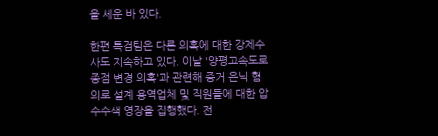을 세운 바 있다.

한편 특검팀은 다른 의혹에 대한 강제수사도 지속하고 있다. 이날 '양평고속도로 종점 변경 의혹'과 관련해 증거 은닉 혐의로 설계 용역업체 및 직원들에 대한 압수수색 영장을 집행했다. 전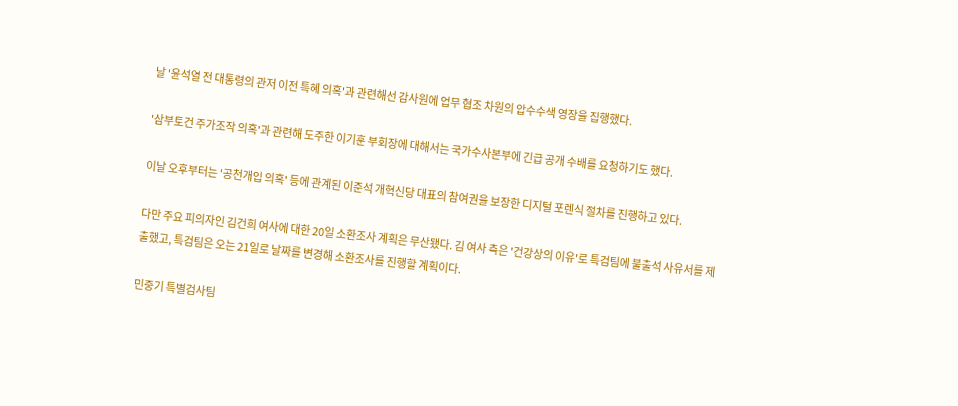날 '윤석열 전 대통령의 관저 이전 특혜 의혹'과 관련해선 감사원에 업무 협조 차원의 압수수색 영장을 집행했다.

'삼부토건 주가조작 의혹'과 관련해 도주한 이기훈 부회장에 대해서는 국가수사본부에 긴급 공개 수배를 요청하기도 했다.

이날 오후부터는 '공천개입 의혹' 등에 관계된 이준석 개혁신당 대표의 참여권을 보장한 디지털 포렌식 절차를 진행하고 있다.

다만 주요 피의자인 김건희 여사에 대한 20일 소환조사 계획은 무산됐다. 김 여사 측은 '건강상의 이유'로 특검팀에 불출석 사유서를 제출했고, 특검팀은 오는 21일로 날짜를 변경해 소환조사를 진행할 계획이다.

민중기 특별검사팀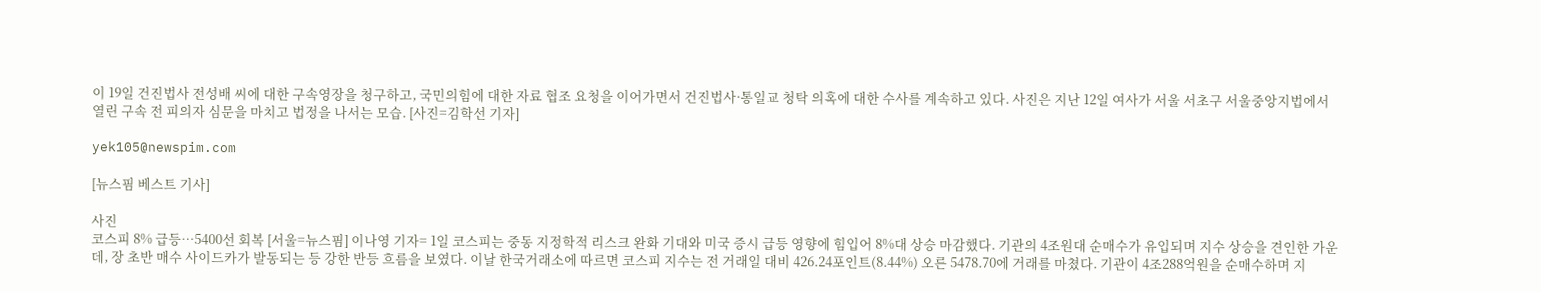이 19일 건진법사 전성배 씨에 대한 구속영장을 청구하고, 국민의힘에 대한 자료 협조 요청을 이어가면서 건진법사·통일교 청탁 의혹에 대한 수사를 계속하고 있다. 사진은 지난 12일 여사가 서울 서초구 서울중앙지법에서 열린 구속 전 피의자 심문을 마치고 법정을 나서는 모습. [사진=김학선 기자]

yek105@newspim.com

[뉴스핌 베스트 기사]

사진
코스피 8% 급등…5400선 회복 [서울=뉴스핌] 이나영 기자= 1일 코스피는 중동 지정학적 리스크 완화 기대와 미국 증시 급등 영향에 힘입어 8%대 상승 마감했다. 기관의 4조원대 순매수가 유입되며 지수 상승을 견인한 가운데, 장 초반 매수 사이드카가 발동되는 등 강한 반등 흐름을 보였다. 이날 한국거래소에 따르면 코스피 지수는 전 거래일 대비 426.24포인트(8.44%) 오른 5478.70에 거래를 마쳤다. 기관이 4조288억원을 순매수하며 지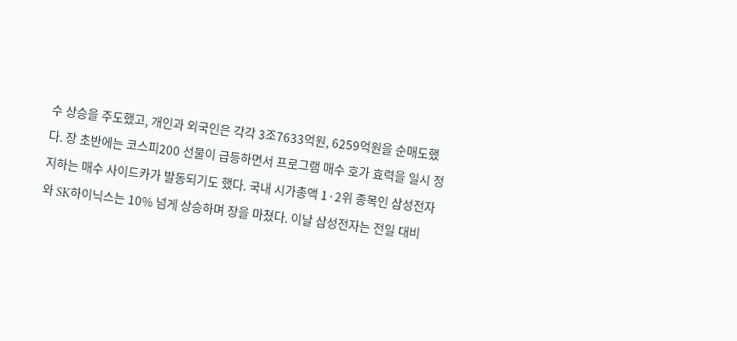수 상승을 주도했고, 개인과 외국인은 각각 3조7633억원, 6259억원을 순매도했다. 장 초반에는 코스피200 선물이 급등하면서 프로그램 매수 호가 효력을 일시 정지하는 매수 사이드카가 발동되기도 했다. 국내 시가총액 1·2위 종목인 삼성전자와 SK하이닉스는 10% 넘게 상승하며 장을 마쳤다. 이날 삼성전자는 전일 대비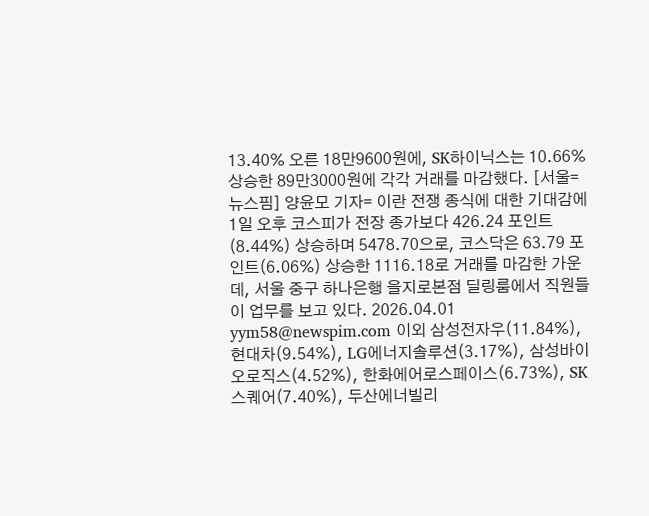13.40% 오른 18만9600원에, SK하이닉스는 10.66% 상승한 89만3000원에 각각 거래를 마감했다. [서울=뉴스핌] 양윤모 기자= 이란 전쟁 종식에 대한 기대감에 1일 오후 코스피가 전장 종가보다 426.24 포인트(8.44%) 상승하며 5478.70으로, 코스닥은 63.79 포인트(6.06%) 상승한 1116.18로 거래를 마감한 가운데, 서울 중구 하나은행 을지로본점 딜링룸에서 직원들이 업무를 보고 있다. 2026.04.01 yym58@newspim.com 이외 삼성전자우(11.84%), 현대차(9.54%), LG에너지솔루션(3.17%), 삼성바이오로직스(4.52%), 한화에어로스페이스(6.73%), SK스퀘어(7.40%), 두산에너빌리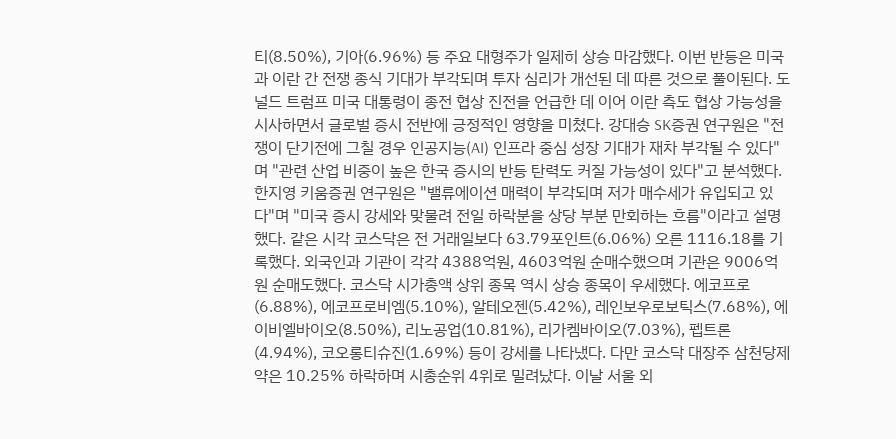티(8.50%), 기아(6.96%) 등 주요 대형주가 일제히 상승 마감했다. 이번 반등은 미국과 이란 간 전쟁 종식 기대가 부각되며 투자 심리가 개선된 데 따른 것으로 풀이된다. 도널드 트럼프 미국 대통령이 종전 협상 진전을 언급한 데 이어 이란 측도 협상 가능성을 시사하면서 글로벌 증시 전반에 긍정적인 영향을 미쳤다. 강대승 SK증권 연구원은 "전쟁이 단기전에 그칠 경우 인공지능(AI) 인프라 중심 성장 기대가 재차 부각될 수 있다"며 "관련 산업 비중이 높은 한국 증시의 반등 탄력도 커질 가능성이 있다"고 분석했다. 한지영 키움증권 연구원은 "밸류에이션 매력이 부각되며 저가 매수세가 유입되고 있다"며 "미국 증시 강세와 맞물려 전일 하락분을 상당 부분 만회하는 흐름"이라고 설명했다. 같은 시각 코스닥은 전 거래일보다 63.79포인트(6.06%) 오른 1116.18를 기록했다. 외국인과 기관이 각각 4388억원, 4603억원 순매수했으며 기관은 9006억원 순매도했다. 코스닥 시가총액 상위 종목 역시 상승 종목이 우세했다. 에코프로(6.88%), 에코프로비엠(5.10%), 알테오젠(5.42%), 레인보우로보틱스(7.68%), 에이비엘바이오(8.50%), 리노공업(10.81%), 리가켐바이오(7.03%), 펩트론(4.94%), 코오롱티슈진(1.69%) 등이 강세를 나타냈다. 다만 코스닥 대장주 삼천당제약은 10.25% 하락하며 시총순위 4위로 밀려났다. 이날 서울 외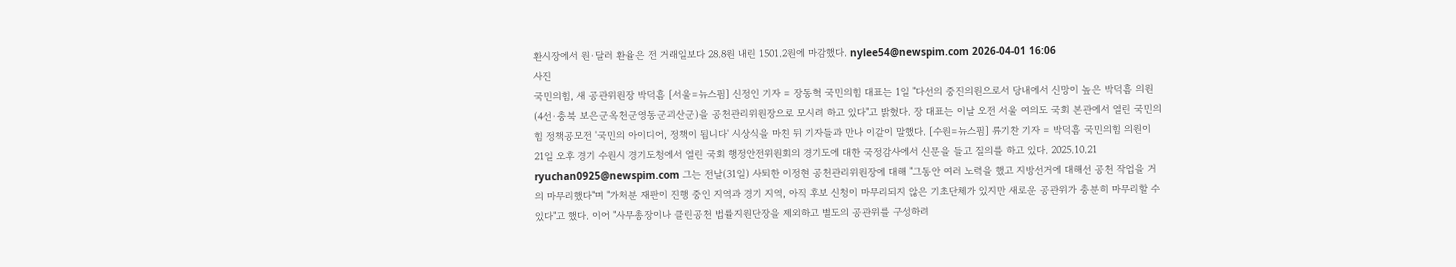환시장에서 원·달러 환율은 전 거래일보다 28.8원 내린 1501.2원에 마감했다. nylee54@newspim.com 2026-04-01 16:06
사진
국민의힘, 새 공관위원장 박덕흠 [서울=뉴스핌] 신정인 기자 = 장동혁 국민의힘 대표는 1일 "다선의 중진의원으로서 당내에서 신망이 높은 박덕흠 의원(4선·충북 보은군옥천군영동군괴산군)을 공천관리위원장으로 모시려 하고 있다"고 밝혔다. 장 대표는 이날 오전 서울 여의도 국회 본관에서 열린 국민의힘 정책공모전 '국민의 아이디어, 정책이 됩니다' 시상식을 마친 뒤 기자들과 만나 이같이 말했다. [수원=뉴스핌] 류기찬 기자 = 박덕흠 국민의힘 의원이 21일 오후 경기 수원시 경기도청에서 열린 국회 행정안전위원회의 경기도에 대한 국정감사에서 신문을 들고 질의를 하고 있다. 2025.10.21 ryuchan0925@newspim.com 그는 전날(31일) 사퇴한 이정현 공천관리위원장에 대해 "그동안 여러 노력을 했고 지방선거에 대해선 공천 작업을 거의 마무리했다"며 "가처분 재판이 진행 중인 지역과 경기 지역, 아직 후보 신청이 마무리되지 않은 기초단체가 있지만 새로운 공관위가 충분히 마무리할 수 있다"고 했다. 이어 "사무총장이나 클린공천 법률지원단장을 제외하고 별도의 공관위를 구성하려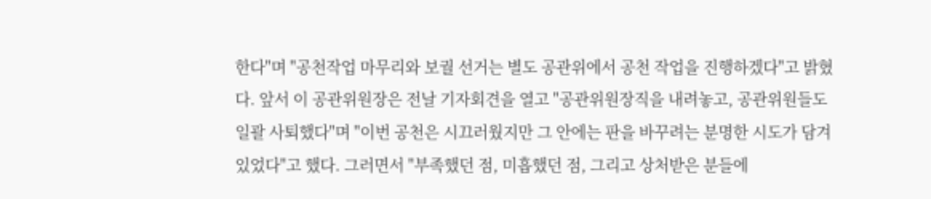한다"며 "공천작업 마무리와 보궐 선거는 별도 공관위에서 공천 작업을 진행하겠다"고 밝혔다. 앞서 이 공관위원장은 전날 기자회견을 열고 "공관위원장직을 내려놓고, 공관위원들도 일괄 사퇴했다"며 "이번 공천은 시끄러웠지만 그 안에는 판을 바꾸려는 분명한 시도가 담겨 있었다"고 했다. 그러면서 "부족했던 점, 미흡했던 점, 그리고 상처받은 분들에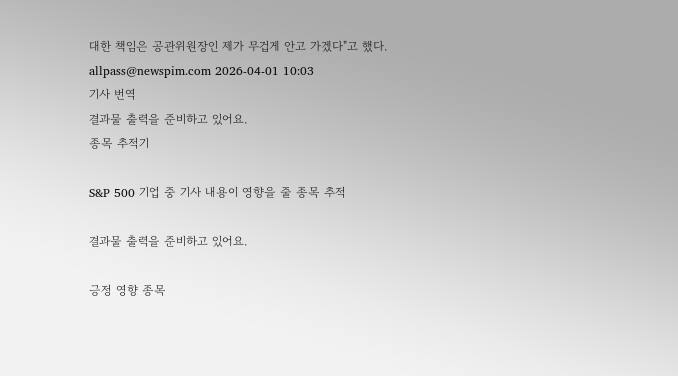대한 책임은 공관위원장인 제가 무겁게 안고 가겠다"고 했다. allpass@newspim.com 2026-04-01 10:03
기사 번역
결과물 출력을 준비하고 있어요.
종목 추적기

S&P 500 기업 중 기사 내용이 영향을 줄 종목 추적

결과물 출력을 준비하고 있어요.

긍정 영향 종목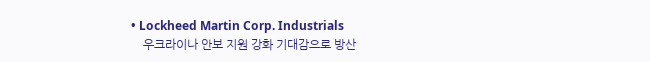• Lockheed Martin Corp. Industrials
    우크라이나 안보 지원 강화 기대감으로 방산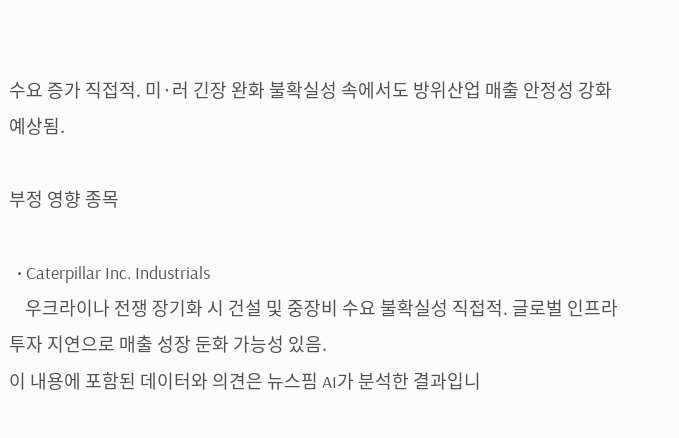수요 증가 직접적. 미·러 긴장 완화 불확실성 속에서도 방위산업 매출 안정성 강화 예상됨.

부정 영향 종목

  • Caterpillar Inc. Industrials
    우크라이나 전쟁 장기화 시 건설 및 중장비 수요 불확실성 직접적. 글로벌 인프라 투자 지연으로 매출 성장 둔화 가능성 있음.
이 내용에 포함된 데이터와 의견은 뉴스핌 AI가 분석한 결과입니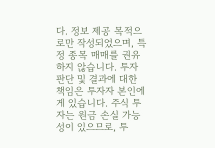다. 정보 제공 목적으로만 작성되었으며, 특정 종목 매매를 권유하지 않습니다. 투자 판단 및 결과에 대한 책임은 투자자 본인에게 있습니다. 주식 투자는 원금 손실 가능성이 있으므로, 투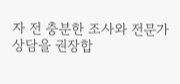자 전 충분한 조사와 전문가 상담을 권장합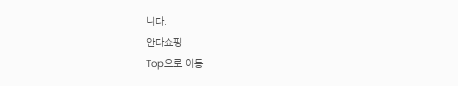니다.
안다쇼핑
Top으로 이동